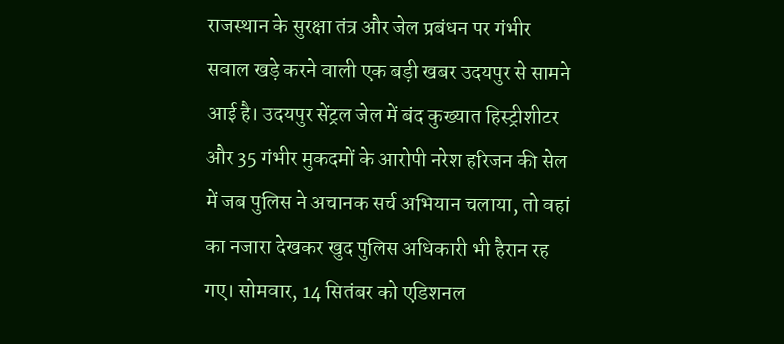राजस्थान के सुरक्षा तंत्र और जेल प्रबंधन पर गंभीर सवाल खड़े करने वाली एक बड़ी खबर उदयपुर से सामने आई है। उदयपुर सेंट्रल जेल में बंद कुख्यात हिस्ट्रीशीटर और 35 गंभीर मुकदमों के आरोपी नरेश हरिजन की सेल में जब पुलिस ने अचानक सर्च अभियान चलाया, तो वहां का नजारा देखकर खुद पुलिस अधिकारी भी हैरान रह गए। सोमवार, 14 सितंबर को एडिशनल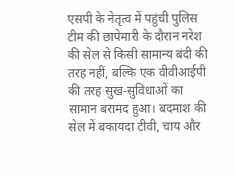एसपी के नेतृत्व में पहुंची पुलिस टीम की छापेमारी के दौरान नरेश की सेल से किसी सामान्य बंदी की तरह नहीं, बल्कि एक वीवीआईपी की तरह सुख-सुविधाओं का सामान बरामद हुआ। बदमाश की सेल में बकायदा टीवी, चाय और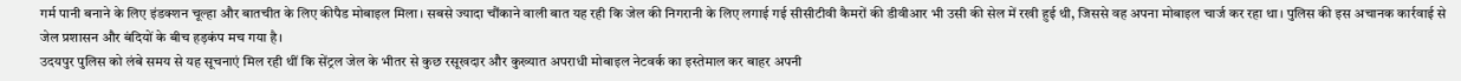गर्म पानी बनाने के लिए इंडक्शन चूल्हा और बातचीत के लिए कीपैड मोबाइल मिला। सबसे ज्यादा चौंकाने वाली बात यह रही कि जेल की निगरानी के लिए लगाई गई सीसीटीवी कैमरों की डीवीआर भी उसी की सेल में रखी हुई थी, जिससे वह अपना मोबाइल चार्ज कर रहा था। पुलिस की इस अचानक कार्रवाई से जेल प्रशासन और बंदियों के बीच हड़कंप मच गया है।
उदयपुर पुलिस को लंबे समय से यह सूचनाएं मिल रही थीं कि सेंट्रल जेल के भीतर से कुछ रसूखदार और कुख्यात अपराधी मोबाइल नेटवर्क का इस्तेमाल कर बाहर अपनी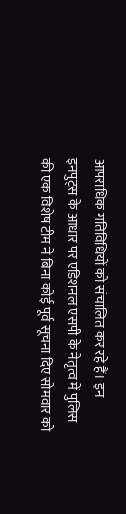आपराधिक गतिविधियों को संचालित कर रहे हैं। इन इनपुट्स के आधार पर एडिशनल एसपी के नेतृत्व में पुलिस की एक विशेष टीम ने बिना कोई पूर्व सूचना दिए सोमवार को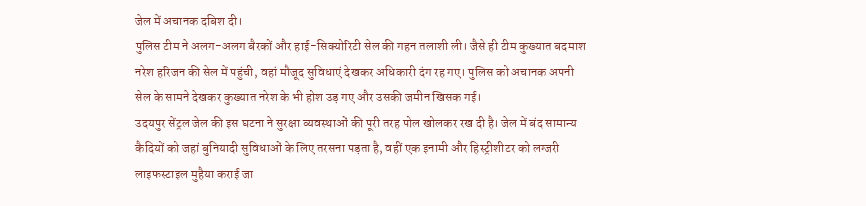जेल में अचानक दबिश दी।
पुलिस टीम ने अलग-अलग बैरकों और हाई-सिक्योरिटी सेल की गहन तलाशी ली। जैसे ही टीम कुख्यात बदमाश नरेश हरिजन की सेल में पहुंची, वहां मौजूद सुविधाएं देखकर अधिकारी दंग रह गए। पुलिस को अचानक अपनी सेल के सामने देखकर कुख्यात नरेश के भी होश उड़ गए और उसकी जमीन खिसक गई।
उदयपुर सेंट्रल जेल की इस घटना ने सुरक्षा व्यवस्थाओं की पूरी तरह पोल खोलकर रख दी है। जेल में बंद सामान्य कैदियों को जहां बुनियादी सुविधाओं के लिए तरसना पड़ता है, वहीं एक इनामी और हिस्ट्रीशीटर को लग्जरी लाइफस्टाइल मुहैया कराई जा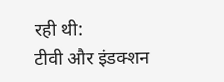रही थी:
टीवी और इंडक्शन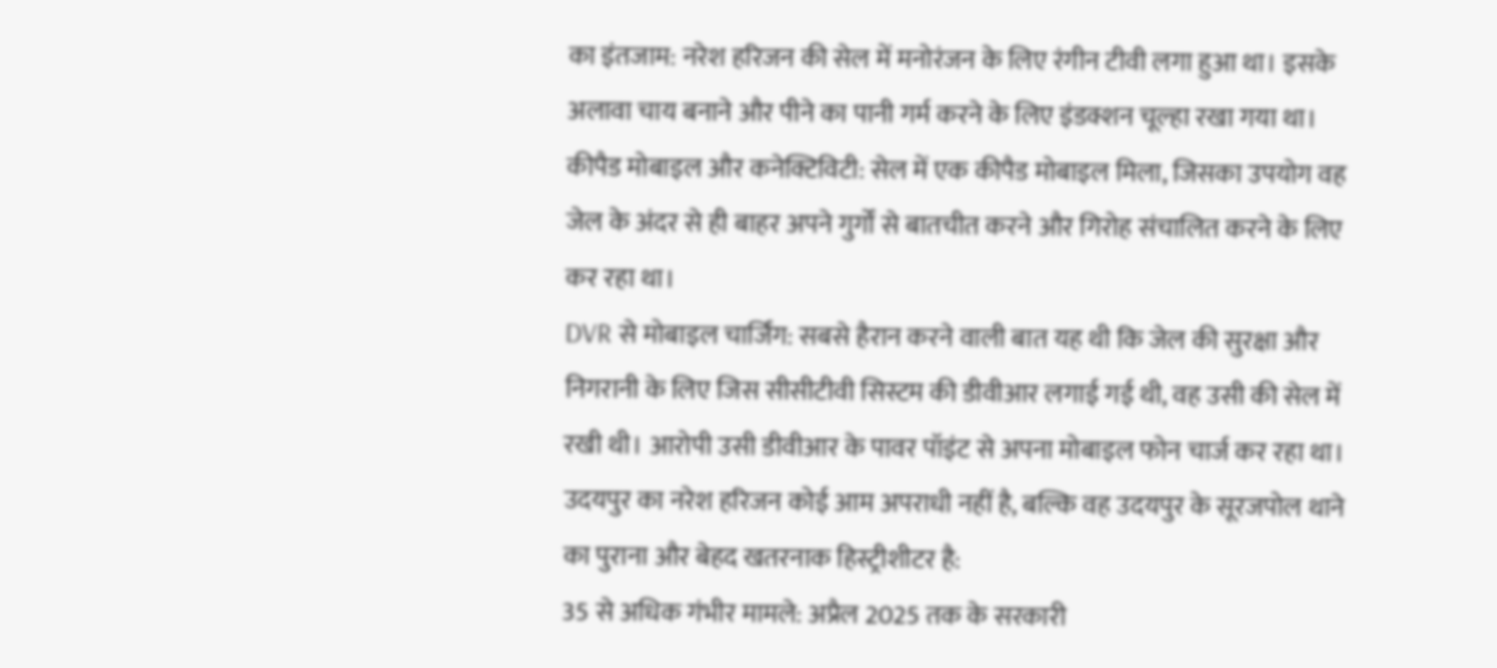का इंतजाम: नरेश हरिजन की सेल में मनोरंजन के लिए रंगीन टीवी लगा हुआ था। इसके अलावा चाय बनाने और पीने का पानी गर्म करने के लिए इंडक्शन चूल्हा रखा गया था।
कीपैड मोबाइल और कनेक्टिविटी: सेल में एक कीपैड मोबाइल मिला, जिसका उपयोग वह जेल के अंदर से ही बाहर अपने गुर्गों से बातचीत करने और गिरोह संचालित करने के लिए कर रहा था।
DVR से मोबाइल चार्जिंग: सबसे हैरान करने वाली बात यह थी कि जेल की सुरक्षा और निगरानी के लिए जिस सीसीटीवी सिस्टम की डीवीआर लगाई गई थी, वह उसी की सेल में रखी थी। आरोपी उसी डीवीआर के पावर पॉइंट से अपना मोबाइल फोन चार्ज कर रहा था।
उदयपुर का नरेश हरिजन कोई आम अपराधी नहीं है, बल्कि वह उदयपुर के सूरजपोल थाने का पुराना और बेहद खतरनाक हिस्ट्रीशीटर है:
35 से अधिक गंभीर मामले: अप्रैल 2025 तक के सरकारी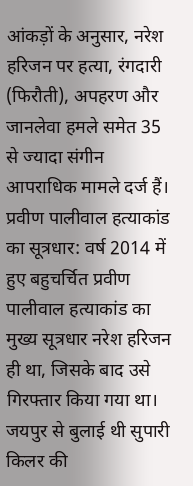आंकड़ों के अनुसार, नरेश हरिजन पर हत्या, रंगदारी (फिरौती), अपहरण और जानलेवा हमले समेत 35 से ज्यादा संगीन आपराधिक मामले दर्ज हैं।
प्रवीण पालीवाल हत्याकांड का सूत्रधार: वर्ष 2014 में हुए बहुचर्चित प्रवीण पालीवाल हत्याकांड का मुख्य सूत्रधार नरेश हरिजन ही था, जिसके बाद उसे गिरफ्तार किया गया था।
जयपुर से बुलाई थी सुपारी किलर की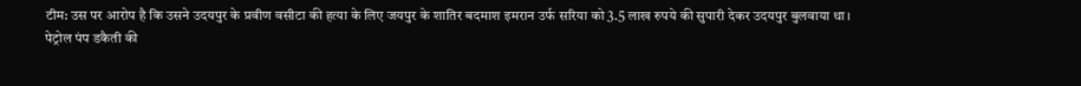टीम: उस पर आरोप है कि उसने उदयपुर के प्रवीण वसीटा की हत्या के लिए जयपुर के शातिर बदमाश इमरान उर्फ सरिया को 3.5 लाख रुपये की सुपारी देकर उदयपुर बुलवाया था।
पेट्रोल पंप डकैती की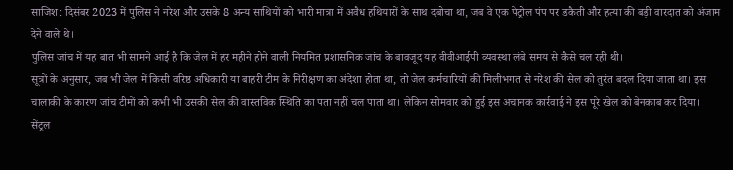साजिश: दिसंबर 2023 में पुलिस ने नरेश और उसके 8 अन्य साथियों को भारी मात्रा में अवैध हथियारों के साथ दबोचा था, जब वे एक पेट्रोल पंप पर डकैती और हत्या की बड़ी वारदात को अंजाम देने वाले थे।
पुलिस जांच में यह बात भी सामने आई है कि जेल में हर महीने होने वाली नियमित प्रशासनिक जांच के बावजूद यह वीवीआईपी व्यवस्था लंबे समय से कैसे चल रही थी।
सूत्रों के अनुसार, जब भी जेल में किसी वरिष्ठ अधिकारी या बाहरी टीम के निरीक्षण का अंदेशा होता था, तो जेल कर्मचारियों की मिलीभगत से नरेश की सेल को तुरंत बदल दिया जाता था। इस चालाकी के कारण जांच टीमों को कभी भी उसकी सेल की वास्तविक स्थिति का पता नहीं चल पाता था। लेकिन सोमवार को हुई इस अचानक कार्रवाई ने इस पूरे खेल को बेनकाब कर दिया।
सेंट्रल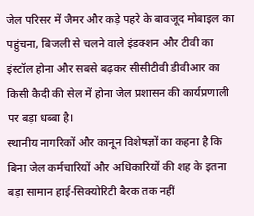जेल परिसर में जैमर और कड़े पहरे के बावजूद मोबाइल का पहुंचना, बिजली से चलने वाले इंडक्शन और टीवी का इंस्टॉल होना और सबसे बढ़कर सीसीटीवी डीवीआर का किसी कैदी की सेल में होना जेल प्रशासन की कार्यप्रणाली पर बड़ा धब्बा है।
स्थानीय नागरिकों और कानून विशेषज्ञों का कहना है कि बिना जेल कर्मचारियों और अधिकारियों की शह के इतना बड़ा सामान हाई-सिक्योरिटी बैरक तक नहीं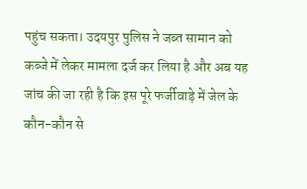पहुंच सकता। उदयपुर पुलिस ने जब्त सामान को कब्जे में लेकर मामला दर्ज कर लिया है और अब यह जांच की जा रही है कि इस पूरे फर्जीवाड़े में जेल के कौन-कौन से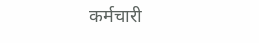कर्मचारी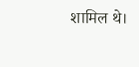शामिल थे।